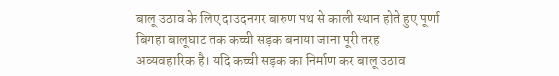बालू उठाव के लिए दाउदनगर बारुण पथ से काली स्थान होते हुए पूर्णा बिगहा बालूघाट तक कच्ची सड़क बनाया जाना पूरी तरह अव्यवहारिक है। यदि कच्ची सड़क का निर्माण कर बालू उठाव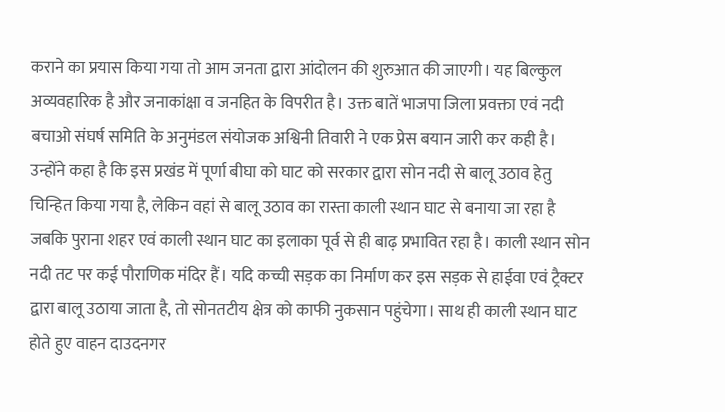कराने का प्रयास किया गया तो आम जनता द्वारा आंदोलन की शुरुआत की जाएगी। यह बिल्कुल अव्यवहारिक है और जनाकांक्षा व जनहित के विपरीत है। उक्त बातें भाजपा जिला प्रवक्ता एवं नदी बचाओ संघर्ष समिति के अनुमंडल संयोजक अश्विनी तिवारी ने एक प्रेस बयान जारी कर कही है। उन्होंने कहा है कि इस प्रखंड में पूर्णा बीघा को घाट को सरकार द्वारा सोन नदी से बालू उठाव हेतु चिन्हित किया गया है, लेकिन वहां से बालू उठाव का रास्ता काली स्थान घाट से बनाया जा रहा है जबकि पुराना शहर एवं काली स्थान घाट का इलाका पूर्व से ही बाढ़ प्रभावित रहा है। काली स्थान सोन नदी तट पर कई पौराणिक मंदिर हैं। यदि कच्ची सड़क का निर्माण कर इस सड़क से हाईवा एवं ट्रैक्टर द्वारा बालू उठाया जाता है, तो सोनतटीय क्षेत्र को काफी नुकसान पहुंचेगा। साथ ही काली स्थान घाट होते हुए वाहन दाउदनगर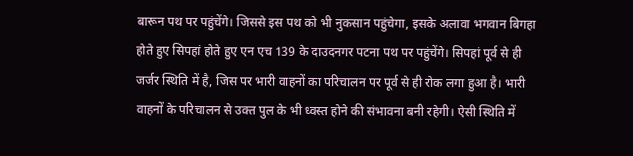बारून पथ पर पहुंचेंगे। जिससे इस पथ को भी नुकसान पहुंचेगा, इसके अलावा भगवान बिगहा होते हुए सिपहां होते हुए एन एच 139 के दाउदनगर पटना पथ पर पहुंचेंगे। सिपहां पूर्व से ही जर्जर स्थिति में है, जिस पर भारी वाहनों का परिचालन पर पूर्व से ही रोक लगा हुआ है। भारी वाहनों के परिचालन से उक्त पुल के भी ध्वस्त होने की संभावना बनी रहेगी। ऐसी स्थिति में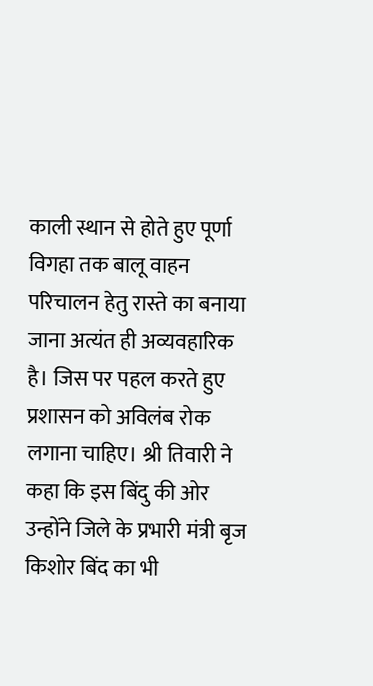काली स्थान से होते हुए पूर्णा विगहा तक बालू वाहन परिचालन हेतु रास्ते का बनाया जाना अत्यंत ही अव्यवहारिक है। जिस पर पहल करते हुए प्रशासन को अविलंब रोक लगाना चाहिए। श्री तिवारी ने कहा कि इस बिंदु की ओर उन्होंने जिले के प्रभारी मंत्री बृज किशोर बिंद का भी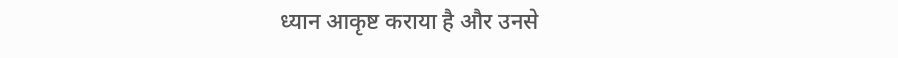ध्यान आकृष्ट कराया है और उनसे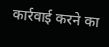कार्रवाई करने का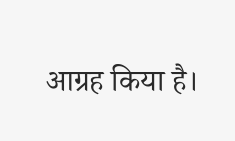आग्रह किया है।